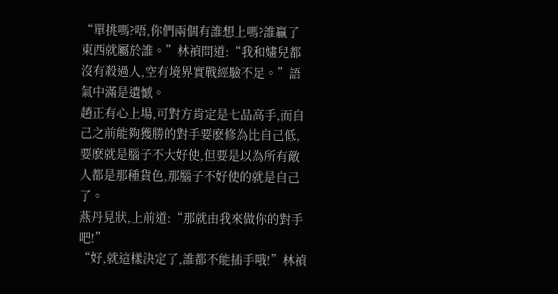“單挑嗎?唔,你們兩個有誰想上嗎?誰贏了東西就屬於誰。”林禎問道:“我和嫿兒都沒有殺過人,空有境界實戰經驗不足。”語氣中滿是遺憾。
趙正有心上場,可對方肯定是七品高手,而自己之前能夠獲勝的對手要麽修為比自己低,要麽就是腦子不大好使,但要是以為所有敵人都是那種貨色,那腦子不好使的就是自己了。
燕丹見狀,上前道:“那就由我來做你的對手吧!”
“好,就這樣決定了,誰都不能插手哦!”林禎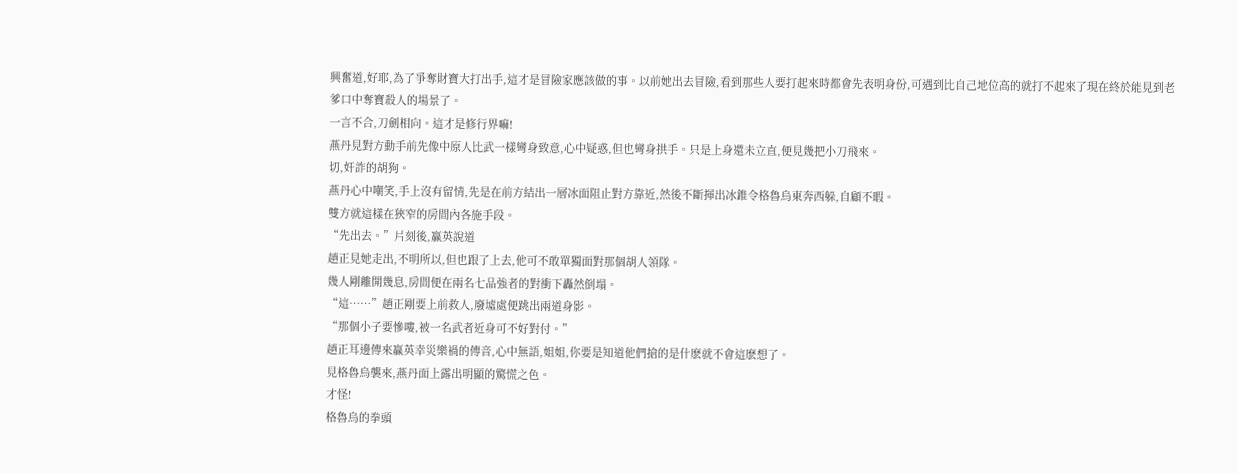興奮道,好耶,為了爭奪財寶大打出手,這才是冒險家應該做的事。以前她出去冒險,看到那些人要打起來時都會先表明身份,可遇到比自己地位高的就打不起來了現在終於能見到老爹口中奪寶殺人的場景了。
一言不合,刀劍相向。這才是修行界嘛!
燕丹見對方動手前先像中原人比武一樣彎身致意,心中疑惑,但也彎身拱手。只是上身還未立直,便見幾把小刀飛來。
切,奸詐的胡狗。
燕丹心中嘲笑,手上沒有留情,先是在前方結出一層冰面阻止對方靠近,然後不斷揮出冰錐令格魯烏東奔西躲,自顧不暇。
雙方就這樣在狹窄的房間內各施手段。
“先出去。”片刻後,贏英說道
趙正見她走出,不明所以,但也跟了上去,他可不敢單獨面對那個胡人領隊。
幾人剛離開幾息,房間便在兩名七品強者的對衝下轟然倒塌。
“這……”趙正剛要上前救人,廢墟處便跳出兩道身影。
“那個小子要慘嘍,被一名武者近身可不好對付。”
趙正耳邊傳來贏英幸災樂禍的傳音,心中無語,姐姐,你要是知道他們搶的是什麽就不會這麽想了。
見格魯烏襲來,燕丹面上露出明顯的驚慌之色。
才怪!
格魯烏的拳頭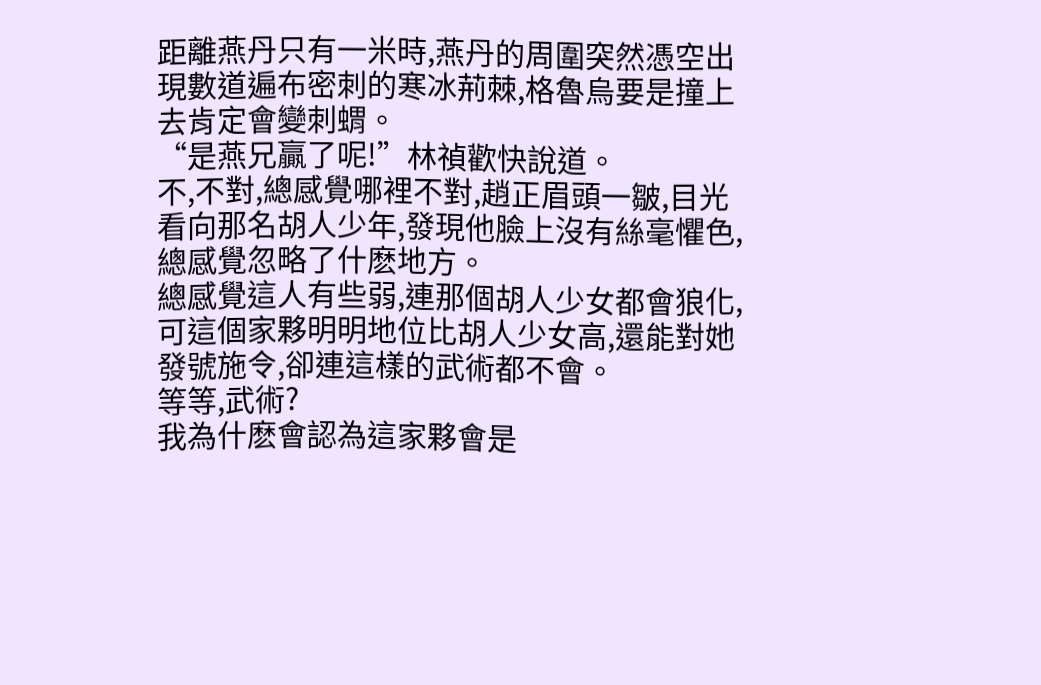距離燕丹只有一米時,燕丹的周圍突然憑空出現數道遍布密刺的寒冰荊棘,格魯烏要是撞上去肯定會變刺蝟。
“是燕兄贏了呢!”林禎歡快說道。
不,不對,總感覺哪裡不對,趙正眉頭一皺,目光看向那名胡人少年,發現他臉上沒有絲毫懼色,總感覺忽略了什麽地方。
總感覺這人有些弱,連那個胡人少女都會狼化,可這個家夥明明地位比胡人少女高,還能對她發號施令,卻連這樣的武術都不會。
等等,武術?
我為什麽會認為這家夥會是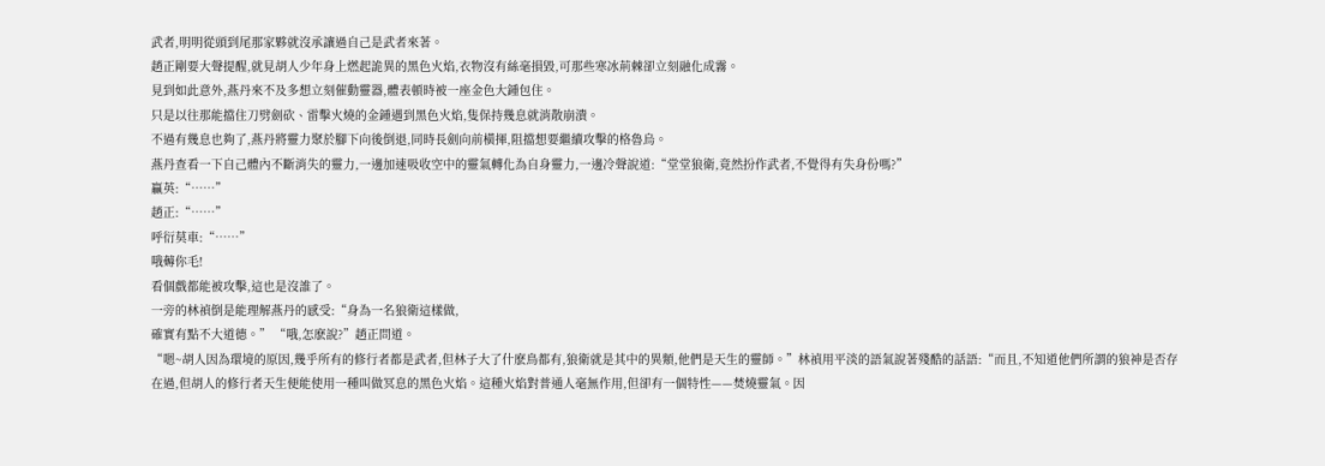武者,明明從頭到尾那家夥就沒承讓過自己是武者來著。
趙正剛要大聲提醒,就見胡人少年身上燃起詭異的黑色火焰,衣物沒有絲毫損毀,可那些寒冰荊棘卻立刻融化成霧。
見到如此意外,燕丹來不及多想立刻催動靈器,體表頓時被一座金色大鍾包住。
只是以往那能擋住刀劈劍砍、雷擊火燒的金鍾遇到黑色火焰,隻保持幾息就消散崩潰。
不過有幾息也夠了,燕丹將靈力聚於腳下向後倒退,同時長劍向前橫揮,阻擋想要繼續攻擊的格魯烏。
燕丹查看一下自己體內不斷消失的靈力,一邊加速吸收空中的靈氣轉化為自身靈力,一邊冷聲說道:“堂堂狼衛,竟然扮作武者,不覺得有失身份嗎?”
贏英:“……”
趙正:“……”
呼衍莫車:“……”
哦薅你毛!
看個戲都能被攻擊,這也是沒誰了。
一旁的林禎倒是能理解燕丹的感受:“身為一名狼衛這樣做,
確實有點不大道德。” “哦,怎麽說?”趙正問道。
“嗯~胡人因為環境的原因,幾乎所有的修行者都是武者,但林子大了什麽鳥都有,狼衛就是其中的異類,他們是天生的靈師。”林禎用平淡的語氣說著殘酷的話語:“而且,不知道他們所謂的狼神是否存在過,但胡人的修行者天生便能使用一種叫做冥息的黑色火焰。這種火焰對普通人毫無作用,但卻有一個特性——焚燒靈氣。因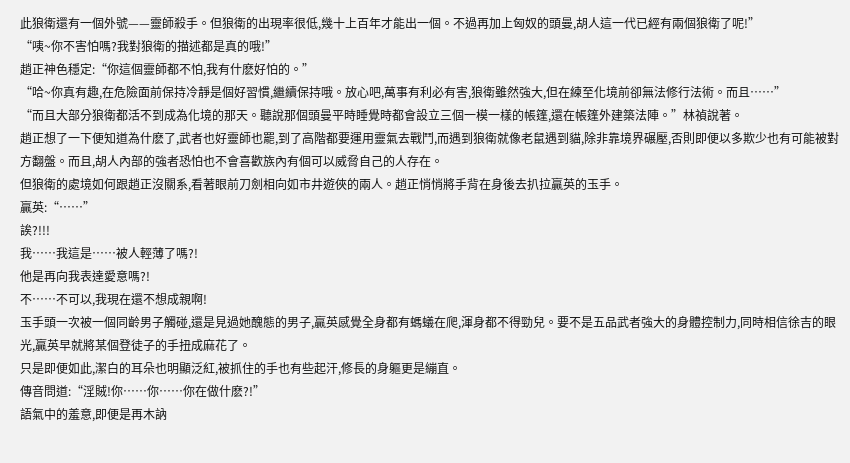此狼衛還有一個外號——靈師殺手。但狼衛的出現率很低,幾十上百年才能出一個。不過再加上匈奴的頭曼,胡人這一代已經有兩個狼衛了呢!”
“咦~你不害怕嗎?我對狼衛的描述都是真的哦!”
趙正神色穩定:“你這個靈師都不怕,我有什麽好怕的。”
“哈~你真有趣,在危險面前保持冷靜是個好習慣,繼續保持哦。放心吧,萬事有利必有害,狼衛雖然強大,但在練至化境前卻無法修行法術。而且……”
“而且大部分狼衛都活不到成為化境的那天。聽說那個頭曼平時睡覺時都會設立三個一模一樣的帳篷,還在帳篷外建築法陣。”林禎說著。
趙正想了一下便知道為什麽了,武者也好靈師也罷,到了高階都要運用靈氣去戰鬥,而遇到狼衛就像老鼠遇到貓,除非靠境界碾壓,否則即便以多欺少也有可能被對方翻盤。而且,胡人內部的強者恐怕也不會喜歡族內有個可以威脅自己的人存在。
但狼衛的處境如何跟趙正沒關系,看著眼前刀劍相向如市井遊俠的兩人。趙正悄悄將手背在身後去扒拉贏英的玉手。
贏英:“……”
誒?!!!
我……我這是……被人輕薄了嗎?!
他是再向我表達愛意嗎?!
不……不可以,我現在還不想成親啊!
玉手頭一次被一個同齡男子觸碰,還是見過她醜態的男子,贏英感覺全身都有螞蟻在爬,渾身都不得勁兒。要不是五品武者強大的身體控制力,同時相信徐吉的眼光,贏英早就將某個登徒子的手扭成麻花了。
只是即便如此,潔白的耳朵也明顯泛紅,被抓住的手也有些起汗,修長的身軀更是繃直。
傳音問道:“淫賊!你……你……你在做什麽?!”
語氣中的羞意,即便是再木訥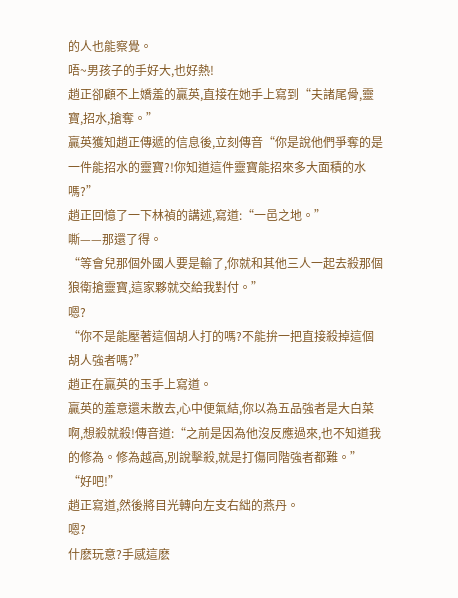的人也能察覺。
唔~男孩子的手好大,也好熱!
趙正卻顧不上嬌羞的贏英,直接在她手上寫到“夫諸尾骨,靈寶,招水,搶奪。”
贏英獲知趙正傳遞的信息後,立刻傳音“你是說他們爭奪的是一件能招水的靈寶?!你知道這件靈寶能招來多大面積的水嗎?”
趙正回憶了一下林禎的講述,寫道:“一邑之地。”
嘶——那還了得。
“等會兒那個外國人要是輸了,你就和其他三人一起去殺那個狼衛搶靈寶,這家夥就交給我對付。”
嗯?
“你不是能壓著這個胡人打的嗎?不能拚一把直接殺掉這個胡人強者嗎?”
趙正在贏英的玉手上寫道。
贏英的羞意還未散去,心中便氣結,你以為五品強者是大白菜啊,想殺就殺!傳音道:“之前是因為他沒反應過來,也不知道我的修為。修為越高,別說擊殺,就是打傷同階強者都難。”
“好吧!”
趙正寫道,然後將目光轉向左支右絀的燕丹。
嗯?
什麽玩意?手感這麽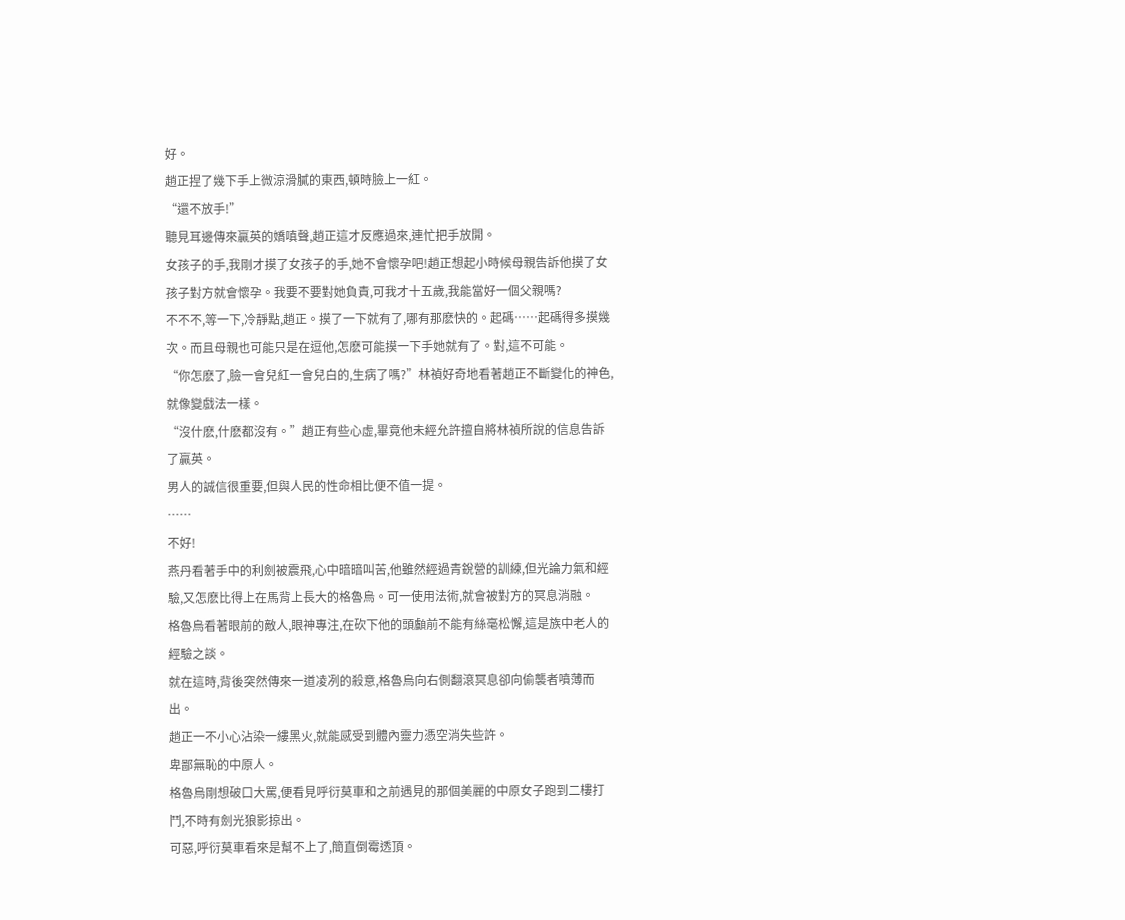好。
趙正捏了幾下手上微涼滑膩的東西,頓時臉上一紅。
“還不放手!”
聽見耳邊傳來贏英的嬌嗔聲,趙正這才反應過來,連忙把手放開。
女孩子的手,我剛才摸了女孩子的手,她不會懷孕吧!趙正想起小時候母親告訴他摸了女孩子對方就會懷孕。我要不要對她負責,可我才十五歲,我能當好一個父親嗎?
不不不,等一下,冷靜點,趙正。摸了一下就有了,哪有那麽快的。起碼……起碼得多摸幾次。而且母親也可能只是在逗他,怎麽可能摸一下手她就有了。對,這不可能。
“你怎麽了,臉一會兒紅一會兒白的,生病了嗎?”林禎好奇地看著趙正不斷變化的神色,就像變戲法一樣。
“沒什麽,什麽都沒有。”趙正有些心虛,畢竟他未經允許擅自將林禎所說的信息告訴了贏英。
男人的誠信很重要,但與人民的性命相比便不值一提。
……
不好!
燕丹看著手中的利劍被震飛,心中暗暗叫苦,他雖然經過青銳營的訓練,但光論力氣和經驗,又怎麽比得上在馬背上長大的格魯烏。可一使用法術,就會被對方的冥息消融。
格魯烏看著眼前的敵人,眼神專注,在砍下他的頭顱前不能有絲毫松懈,這是族中老人的經驗之談。
就在這時,背後突然傳來一道凌冽的殺意,格魯烏向右側翻滾冥息卻向偷襲者噴薄而出。
趙正一不小心沾染一縷黑火,就能感受到體內靈力憑空消失些許。
卑鄙無恥的中原人。
格魯烏剛想破口大罵,便看見呼衍莫車和之前遇見的那個美麗的中原女子跑到二樓打鬥,不時有劍光狼影掠出。
可惡,呼衍莫車看來是幫不上了,簡直倒霉透頂。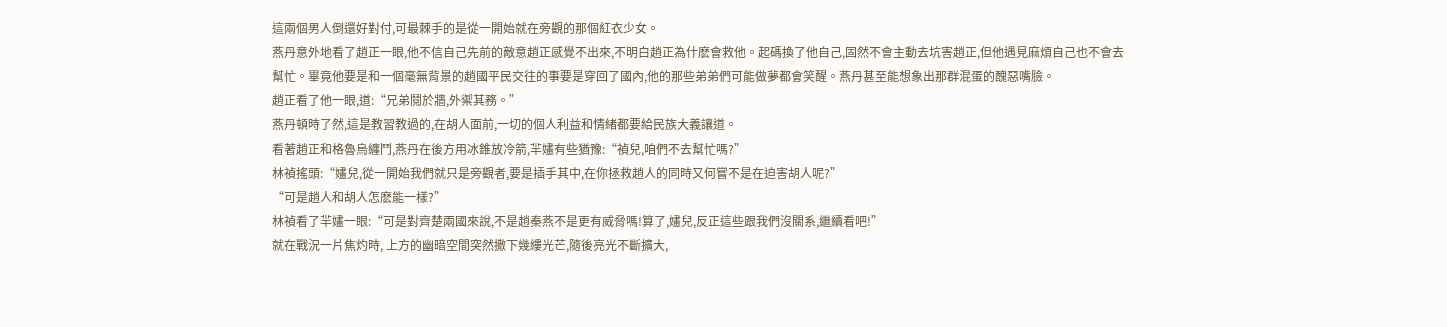這兩個男人倒還好對付,可最棘手的是從一開始就在旁觀的那個紅衣少女。
燕丹意外地看了趙正一眼,他不信自己先前的敵意趙正感覺不出來,不明白趙正為什麽會救他。起碼換了他自己,固然不會主動去坑害趙正,但他遇見麻煩自己也不會去幫忙。畢竟他要是和一個毫無背景的趙國平民交往的事要是穿回了國內,他的那些弟弟們可能做夢都會笑醒。燕丹甚至能想象出那群混蛋的醜惡嘴臉。
趙正看了他一眼,道:“兄弟鬩於牆,外禦其務。”
燕丹頓時了然,這是教習教過的,在胡人面前,一切的個人利益和情緒都要給民族大義讓道。
看著趙正和格魯烏纏鬥,燕丹在後方用冰錐放冷箭,羋嫿有些猶豫:“禎兒,咱們不去幫忙嗎?”
林禎搖頭:“嫿兒,從一開始我們就只是旁觀者,要是插手其中,在你拯救趙人的同時又何嘗不是在迫害胡人呢?”
“可是趙人和胡人怎麽能一樣?”
林禎看了羋嫿一眼:“可是對齊楚兩國來說,不是趙秦燕不是更有威脅嗎!算了,嫿兒,反正這些跟我們沒關系,繼續看吧!”
就在戰況一片焦灼時, 上方的幽暗空間突然撒下幾縷光芒,隨後亮光不斷擴大,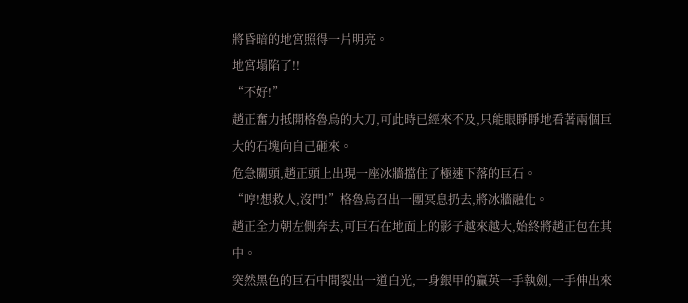將昏暗的地宮照得一片明亮。
地宮塌陷了!!
“不好!”
趙正奮力抵開格魯烏的大刀,可此時已經來不及,只能眼睜睜地看著兩個巨大的石塊向自己砸來。
危急關頭,趙正頭上出現一座冰牆擋住了極速下落的巨石。
“哼!想救人,沒門!”格魯烏召出一團冥息扔去,將冰牆融化。
趙正全力朝左側奔去,可巨石在地面上的影子越來越大,始終將趙正包在其中。
突然黑色的巨石中間裂出一道白光,一身銀甲的贏英一手執劍,一手伸出來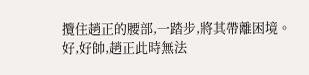攬住趙正的腰部,一踏步,將其帶離困境。
好,好帥,趙正此時無法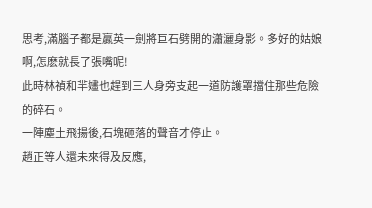思考,滿腦子都是贏英一劍將巨石劈開的瀟灑身影。多好的姑娘啊,怎麽就長了張嘴呢!
此時林禎和羋嫿也趕到三人身旁支起一道防護罩擋住那些危險的碎石。
一陣塵土飛揚後,石塊砸落的聲音才停止。
趙正等人還未來得及反應,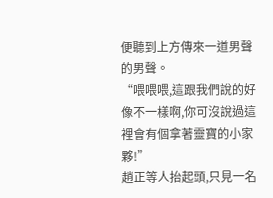便聽到上方傳來一道男聲的男聲。
“喂喂喂,這跟我們說的好像不一樣啊,你可沒說過這裡會有個拿著靈寶的小家夥!”
趙正等人抬起頭,只見一名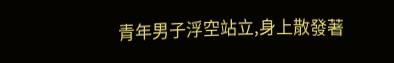青年男子浮空站立,身上散發著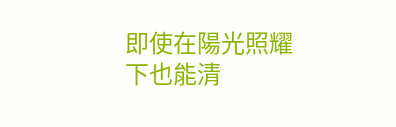即使在陽光照耀下也能清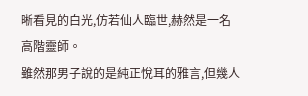晰看見的白光,仿若仙人臨世,赫然是一名高階靈師。
雖然那男子說的是純正悅耳的雅言,但幾人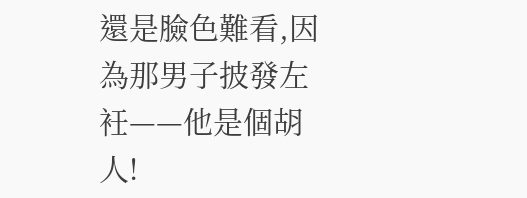還是臉色難看,因為那男子披發左衽——他是個胡人!